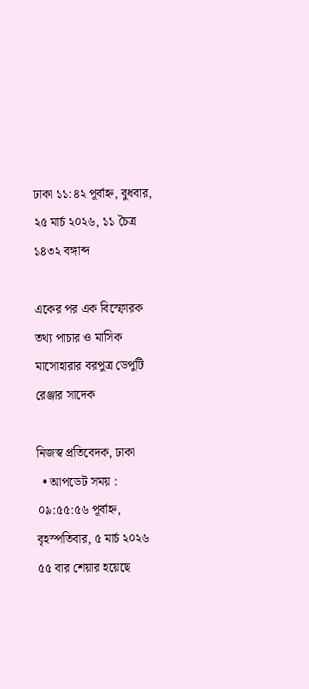ঢাকা ১১:৪২ পূর্বাহ্ন, বুধবার, ২৫ মার্চ ২০২৬, ১১ চৈত্র ১৪৩২ বঙ্গাব্দ

একের পর এক বিস্ফোরক তথ্য পাচার ও মাসিক মাসোহারার বরপুত্র ডেপুটি রেঞ্জার সাদেক

নিজস্ব প্রতিবেদক, ঢাকা
  • আপডেট সময় : ০৯:৫৫:৫৬ পূর্বাহ্ন, বৃহস্পতিবার, ৫ মার্চ ২০২৬ ৫৫ বার শেয়ার হয়েছে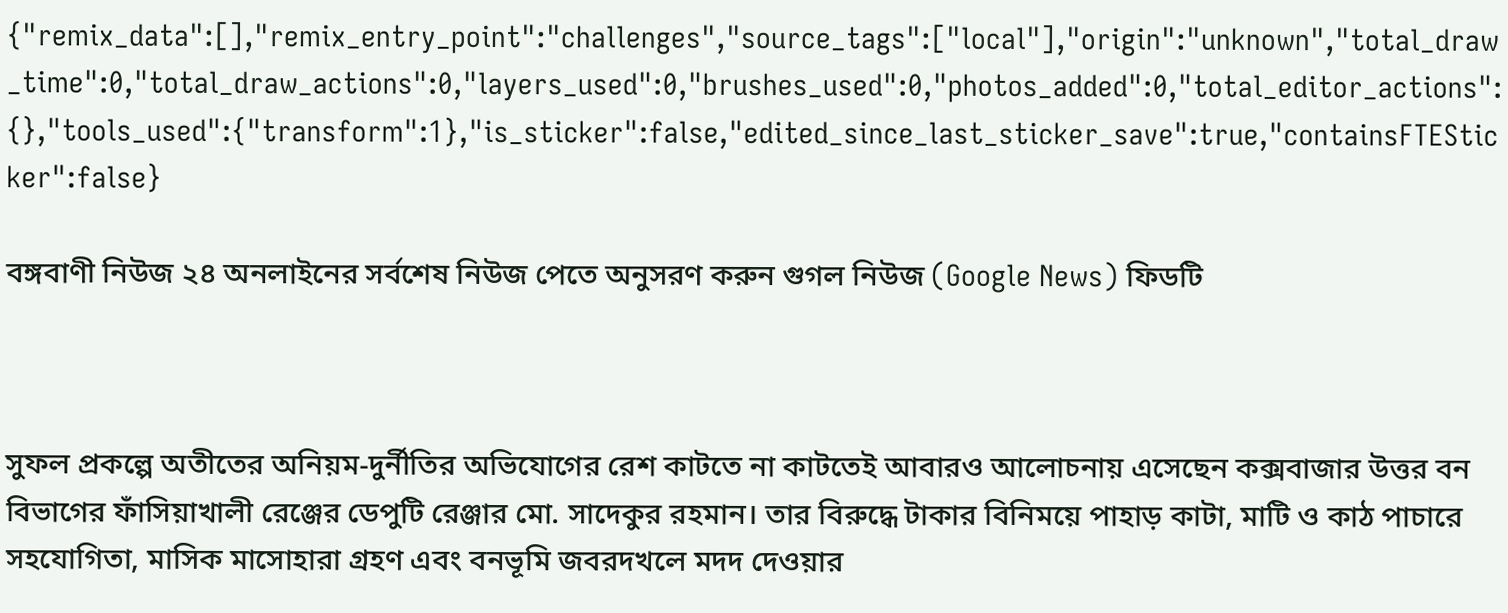{"remix_data":[],"remix_entry_point":"challenges","source_tags":["local"],"origin":"unknown","total_draw_time":0,"total_draw_actions":0,"layers_used":0,"brushes_used":0,"photos_added":0,"total_editor_actions":{},"tools_used":{"transform":1},"is_sticker":false,"edited_since_last_sticker_save":true,"containsFTESticker":false}

বঙ্গবাণী নিউজ ২৪ অনলাইনের সর্বশেষ নিউজ পেতে অনুসরণ করুন গুগল নিউজ (Google News) ফিডটি



সুফল প্রকল্পে অতীতের অনিয়ম-দুর্নীতির অভিযোগের রেশ কাটতে না কাটতেই আবারও আলোচনায় এসেছেন কক্সবাজার উত্তর বন বিভাগের ফাঁসিয়াখালী রেঞ্জের ডেপুটি রেঞ্জার মো. সাদেকুর রহমান। তার বিরুদ্ধে টাকার বিনিময়ে পাহাড় কাটা, মাটি ও কাঠ পাচারে সহযোগিতা, মাসিক মাসোহারা গ্রহণ এবং বনভূমি জবরদখলে মদদ দেওয়ার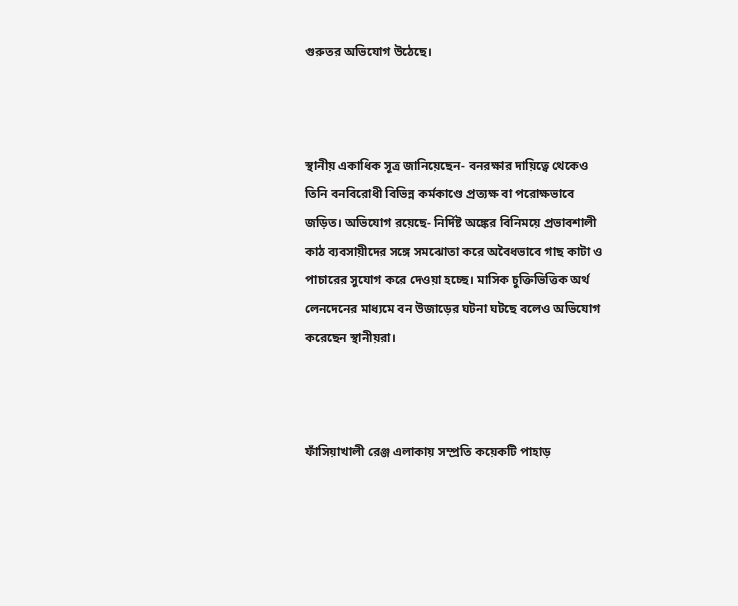গুরুতর অভিযোগ উঠেছে।



স্থানীয় একাধিক সূত্র জানিয়েছেন- বনরক্ষার দায়িত্বে থেকেও তিনি বনবিরোধী বিভিন্ন কর্মকাণ্ডে প্রত্যক্ষ বা পরোক্ষভাবে জড়িত। অভিযোগ রয়েছে- নির্দিষ্ট অঙ্কের বিনিময়ে প্রভাবশালী কাঠ ব্যবসায়ীদের সঙ্গে সমঝোতা করে অবৈধভাবে গাছ কাটা ও পাচারের সুযোগ করে দেওয়া হচ্ছে। মাসিক চুক্তিভিত্তিক অর্থ লেনদেনের মাধ্যমে বন উজাড়ের ঘটনা ঘটছে বলেও অভিযোগ করেছেন স্থানীয়রা।



ফাঁসিয়াখালী রেঞ্জ এলাকায় সম্প্রতি কয়েকটি পাহাড়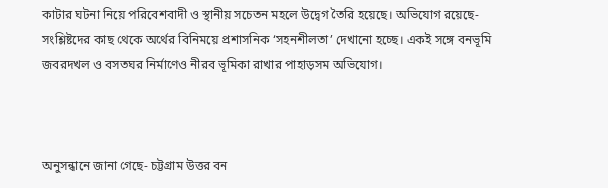কাটার ঘটনা নিয়ে পরিবেশবাদী ও স্থানীয় সচেতন মহলে উদ্বেগ তৈরি হয়েছে। অভিযোগ রয়েছে- সংশ্লিষ্টদের কাছ থেকে অর্থের বিনিময়ে প্রশাসনিক ‘সহনশীলতা’ দেখানো হচ্ছে। একই সঙ্গে বনভূমি জবরদখল ও বসতঘর নির্মাণেও নীরব ভূমিকা রাখার পাহাড়সম অভিযোগ।



অনুসন্ধানে জানা গেছে- চট্টগ্রাম উত্তর বন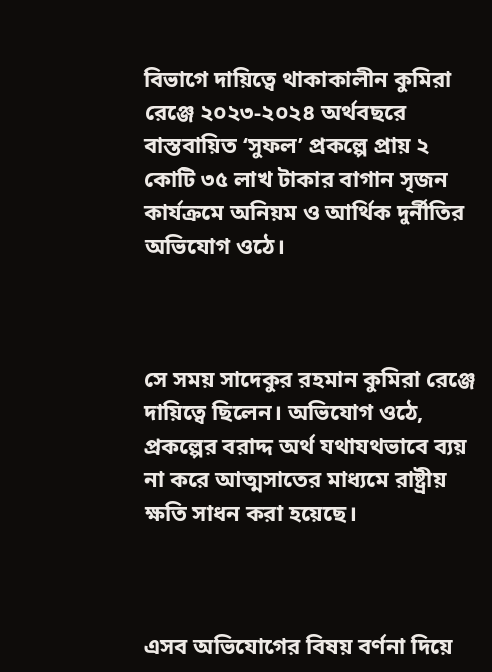বিভাগে দায়িত্বে থাকাকালীন কুমিরা রেঞ্জে ২০২৩-২০২৪ অর্থবছরে বাস্তবায়িত ‘সুফল’ প্রকল্পে প্রায় ২ কোটি ৩৫ লাখ টাকার বাগান সৃজন কার্যক্রমে অনিয়ম ও আর্থিক দুর্নীতির অভিযোগ ওঠে।



সে সময় সাদেকুর রহমান কুমিরা রেঞ্জে দায়িত্বে ছিলেন। অভিযোগ ওঠে, প্রকল্পের বরাদ্দ অর্থ যথাযথভাবে ব্যয় না করে আত্মসাতের মাধ্যমে রাষ্ট্রীয় ক্ষতি সাধন করা হয়েছে।



এসব অভিযোগের বিষয় বর্ণনা দিয়ে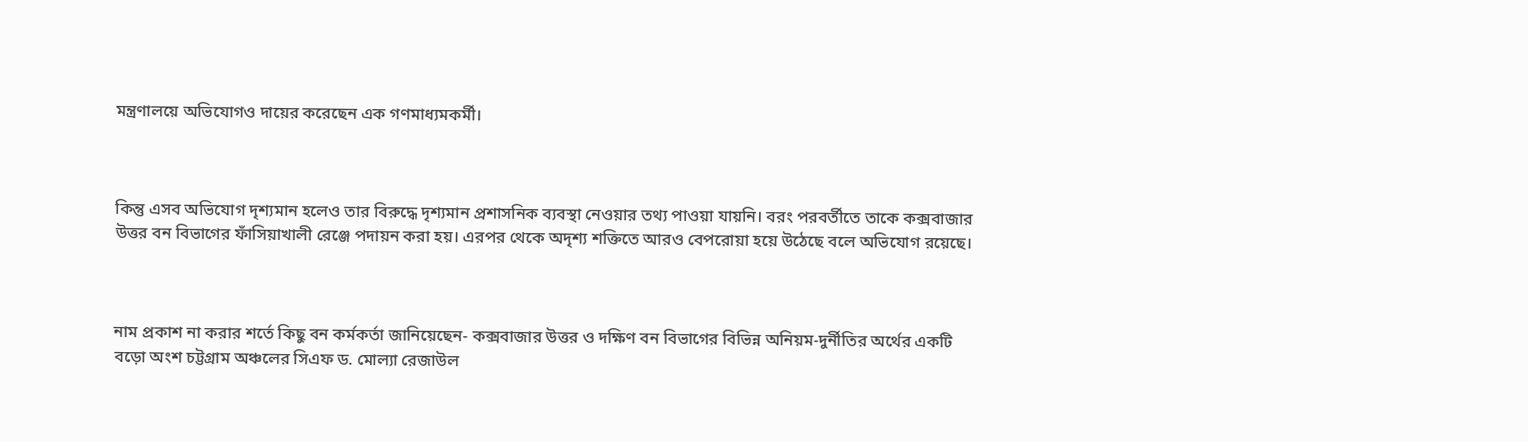মন্ত্রণালয়ে অভিযোগও দায়ের করেছেন এক গণমাধ্যমকর্মী।



কিন্তু এসব অভিযোগ দৃশ্যমান হলেও তার বিরুদ্ধে দৃশ্যমান প্রশাসনিক ব্যবস্থা নেওয়ার তথ্য পাওয়া যায়নি। বরং পরবর্তীতে তাকে কক্সবাজার উত্তর বন বিভাগের ফাঁসিয়াখালী রেঞ্জে পদায়ন করা হয়। এরপর থেকে অদৃশ্য শক্তিতে আরও বেপরোয়া হয়ে উঠেছে বলে অভিযোগ রয়েছে।



নাম প্রকাশ না করার শর্তে কিছু বন কর্মকর্তা জানিয়েছেন- কক্সবাজার উত্তর ও দক্ষিণ বন বিভাগের বিভিন্ন অনিয়ম-দুর্নীতির অর্থের একটি বড়ো অংশ চট্টগ্রাম অঞ্চলের সিএফ ড. মোল্যা রেজাউল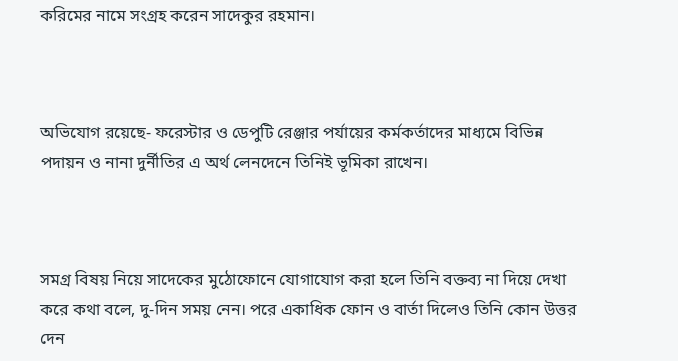করিমের নামে সংগ্রহ করেন সাদেকুর রহমান।



অভিযোগ রয়েছে- ফরেস্টার ও ডেপুটি রেঞ্জার পর্যায়ের কর্মকর্তাদের মাধ্যমে বিভিন্ন পদায়ন ও নানা দুর্নীতির এ অর্থ লেনদেনে তিনিই ভূমিকা রাখেন।



সমগ্র বিষয় নিয়ে সাদেকের মুঠোফোনে যোগাযোগ করা হলে তিনি বক্তব্য না দিয়ে দেখা করে কথা বলে, দু-দিন সময় নেন। পরে একাধিক ফোন ও বার্তা দিলেও তিনি কোন উত্তর দেন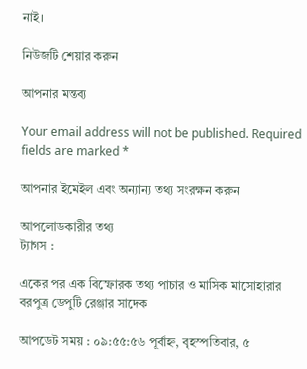নাই।

নিউজটি শেয়ার করুন

আপনার মন্তব্য

Your email address will not be published. Required fields are marked *

আপনার ইমেইল এবং অন্যান্য তথ্য সংরক্ষন করুন

আপলোডকারীর তথ্য
ট্যাগস :

একের পর এক বিস্ফোরক তথ্য পাচার ও মাসিক মাসোহারার বরপুত্র ডেপুটি রেঞ্জার সাদেক

আপডেট সময় : ০৯:৫৫:৫৬ পূর্বাহ্ন, বৃহস্পতিবার, ৫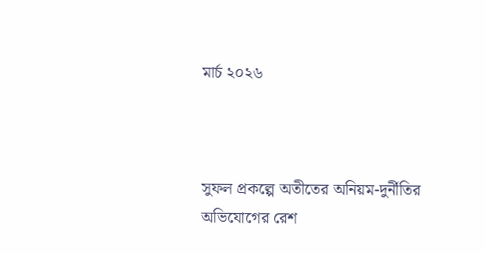মার্চ ২০২৬



সুফল প্রকল্পে অতীতের অনিয়ম-দুর্নীতির অভিযোগের রেশ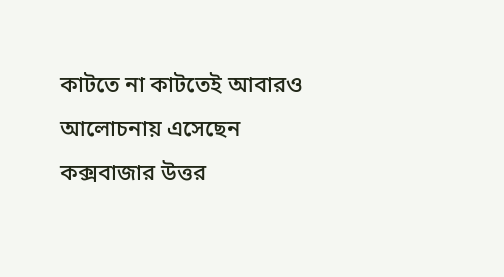কাটতে না কাটতেই আবারও আলোচনায় এসেছেন কক্সবাজার উত্তর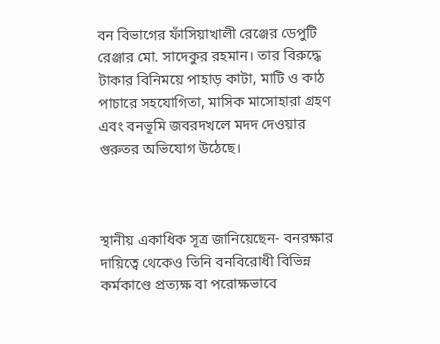বন বিভাগের ফাঁসিয়াখালী রেঞ্জের ডেপুটি রেঞ্জার মো. সাদেকুর রহমান। তার বিরুদ্ধে টাকার বিনিময়ে পাহাড় কাটা, মাটি ও কাঠ পাচারে সহযোগিতা, মাসিক মাসোহারা গ্রহণ এবং বনভূমি জবরদখলে মদদ দেওয়ার গুরুতর অভিযোগ উঠেছে।



স্থানীয় একাধিক সূত্র জানিয়েছেন- বনরক্ষার দায়িত্বে থেকেও তিনি বনবিরোধী বিভিন্ন কর্মকাণ্ডে প্রত্যক্ষ বা পরোক্ষভাবে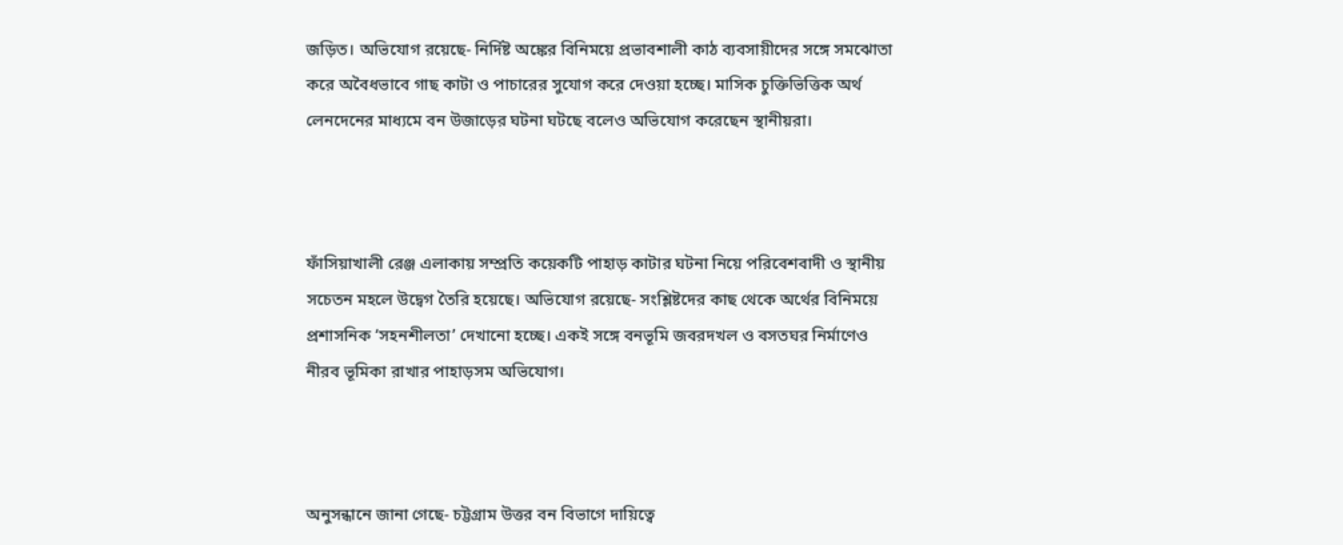জড়িত। অভিযোগ রয়েছে- নির্দিষ্ট অঙ্কের বিনিময়ে প্রভাবশালী কাঠ ব্যবসায়ীদের সঙ্গে সমঝোতা করে অবৈধভাবে গাছ কাটা ও পাচারের সুযোগ করে দেওয়া হচ্ছে। মাসিক চুক্তিভিত্তিক অর্থ লেনদেনের মাধ্যমে বন উজাড়ের ঘটনা ঘটছে বলেও অভিযোগ করেছেন স্থানীয়রা।



ফাঁসিয়াখালী রেঞ্জ এলাকায় সম্প্রতি কয়েকটি পাহাড় কাটার ঘটনা নিয়ে পরিবেশবাদী ও স্থানীয় সচেতন মহলে উদ্বেগ তৈরি হয়েছে। অভিযোগ রয়েছে- সংশ্লিষ্টদের কাছ থেকে অর্থের বিনিময়ে প্রশাসনিক ‘সহনশীলতা’ দেখানো হচ্ছে। একই সঙ্গে বনভূমি জবরদখল ও বসতঘর নির্মাণেও নীরব ভূমিকা রাখার পাহাড়সম অভিযোগ।



অনুসন্ধানে জানা গেছে- চট্টগ্রাম উত্তর বন বিভাগে দায়িত্বে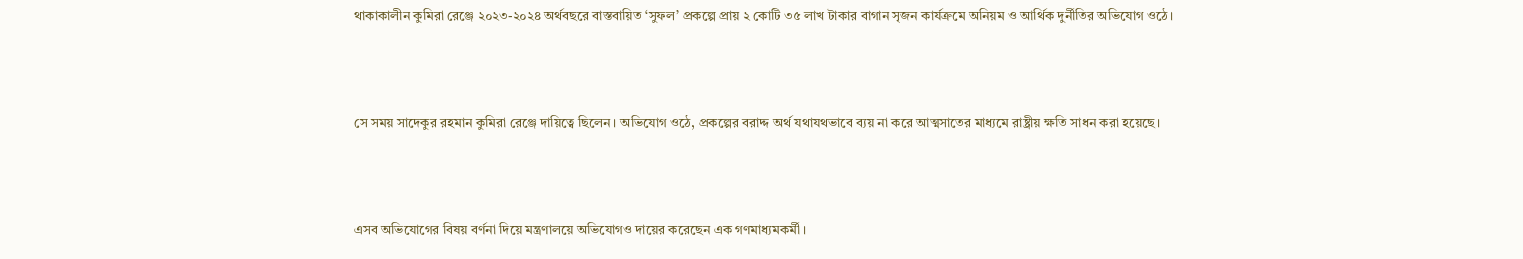থাকাকালীন কুমিরা রেঞ্জে ২০২৩-২০২৪ অর্থবছরে বাস্তবায়িত ‘সুফল’ প্রকল্পে প্রায় ২ কোটি ৩৫ লাখ টাকার বাগান সৃজন কার্যক্রমে অনিয়ম ও আর্থিক দুর্নীতির অভিযোগ ওঠে।



সে সময় সাদেকুর রহমান কুমিরা রেঞ্জে দায়িত্বে ছিলেন। অভিযোগ ওঠে, প্রকল্পের বরাদ্দ অর্থ যথাযথভাবে ব্যয় না করে আত্মসাতের মাধ্যমে রাষ্ট্রীয় ক্ষতি সাধন করা হয়েছে।



এসব অভিযোগের বিষয় বর্ণনা দিয়ে মন্ত্রণালয়ে অভিযোগও দায়ের করেছেন এক গণমাধ্যমকর্মী।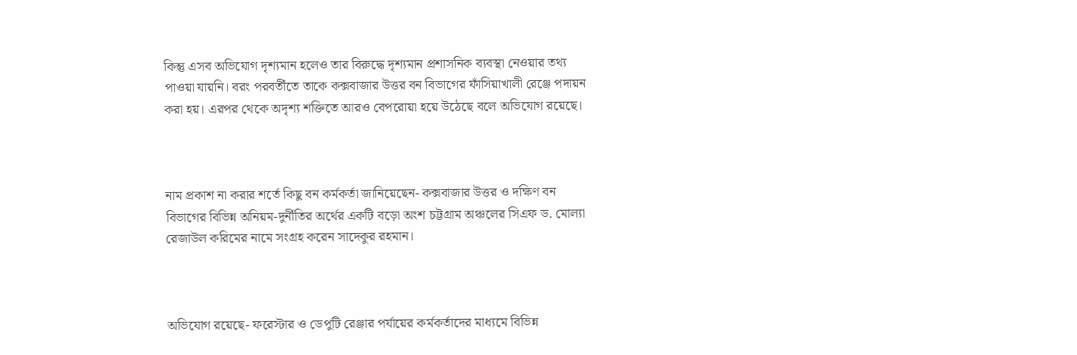কিন্তু এসব অভিযোগ দৃশ্যমান হলেও তার বিরুদ্ধে দৃশ্যমান প্রশাসনিক ব্যবস্থা নেওয়ার তথ্য পাওয়া যায়নি। বরং পরবর্তীতে তাকে কক্সবাজার উত্তর বন বিভাগের ফাঁসিয়াখালী রেঞ্জে পদায়ন করা হয়। এরপর থেকে অদৃশ্য শক্তিতে আরও বেপরোয়া হয়ে উঠেছে বলে অভিযোগ রয়েছে।



নাম প্রকাশ না করার শর্তে কিছু বন কর্মকর্তা জানিয়েছেন- কক্সবাজার উত্তর ও দক্ষিণ বন বিভাগের বিভিন্ন অনিয়ম-দুর্নীতির অর্থের একটি বড়ো অংশ চট্টগ্রাম অঞ্চলের সিএফ ড. মোল্যা রেজাউল করিমের নামে সংগ্রহ করেন সাদেকুর রহমান।



অভিযোগ রয়েছে- ফরেস্টার ও ডেপুটি রেঞ্জার পর্যায়ের কর্মকর্তাদের মাধ্যমে বিভিন্ন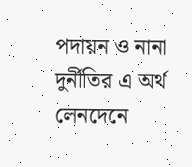পদায়ন ও নানা দুর্নীতির এ অর্থ লেনদেনে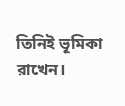তিনিই ভূমিকা রাখেন।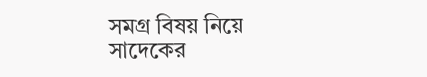সমগ্র বিষয় নিয়ে সাদেকের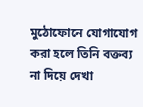মুঠোফোনে যোগাযোগ করা হলে তিনি বক্তব্য না দিয়ে দেখা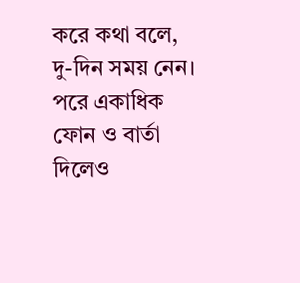করে কথা বলে, দু-দিন সময় নেন। পরে একাধিক ফোন ও বার্তা দিলেও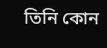তিনি কোন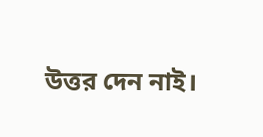উত্তর দেন নাই।